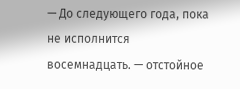— До следующего года, пока не исполнится восемнадцать. — отстойное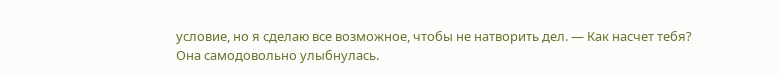условие, но я сделаю все возможное, чтобы не натворить дел. — Как насчет тебя?
Она самодовольно улыбнулась.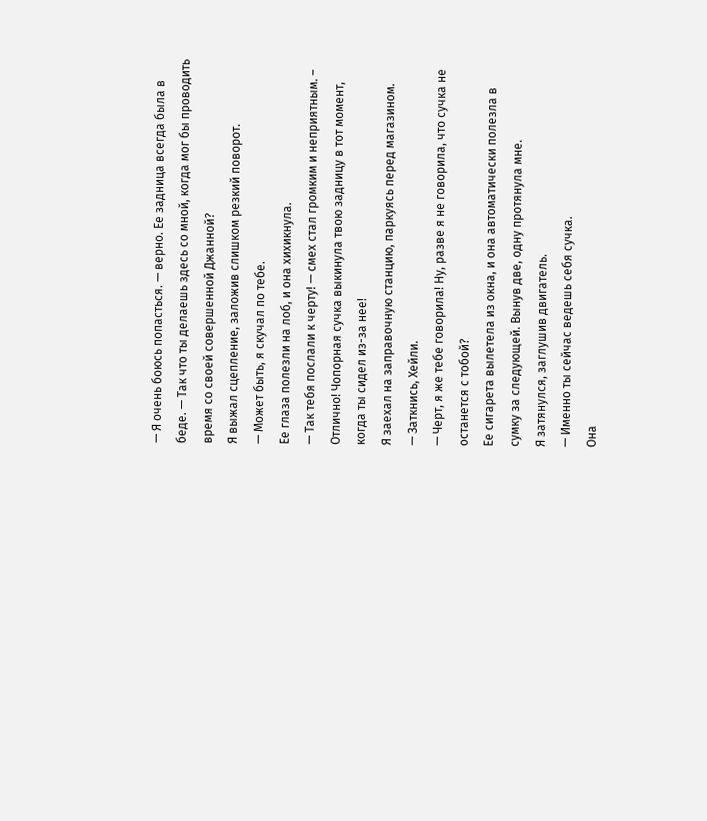— Я очень боюсь попасться. — верно. Ее задница всегда была в беде. — Так что ты делаешь здесь со мной, когда мог бы проводить время со своей совершенной Джанной?
Я выжал сцепление, заложив слишком резкий поворот.
— Может быть, я скучал по тебе.
Ее глаза полезли на лоб, и она хихикнула.
— Так тебя послали к черту! — смех стал громким и неприятным. – Отлично! Чопорная сучка выкинула твою задницу в тот момент, когда ты сидел из-за нее!
Я заехал на заправочную станцию, паркуясь перед магазином.
— Заткнись, Хейли.
— Черт, я же тебе говорила! Ну, разве я не говорила, что сучка не останется с тобой?
Ее сигарета вылетела из окна, и она автоматически полезла в сумку за следующей. Вынув две, одну протянула мне.
Я затянулся, заглушив двигатель.
— Именно ты сейчас ведешь себя сучка.
Она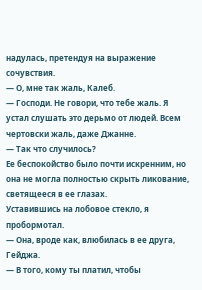надулась, претендуя на выражение сочувствия.
— О, мне так жаль, Калеб.
— Господи. Не говори, что тебе жаль. Я устал слушать это дерьмо от людей. Всем чертовски жаль, даже Джанне.
— Так что случилось?
Ее беспокойство было почти искренним, но она не могла полностью скрыть ликование, светящееся в ее глазах.
Уставившись на лобовое стекло, я пробормотал.
— Она, вроде как, влюбилась в ее друга, Гейджа.
— В того, кому ты платил, чтобы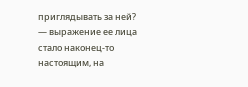приглядывать за ней? — выражение ее лица стало наконец-то настоящим, на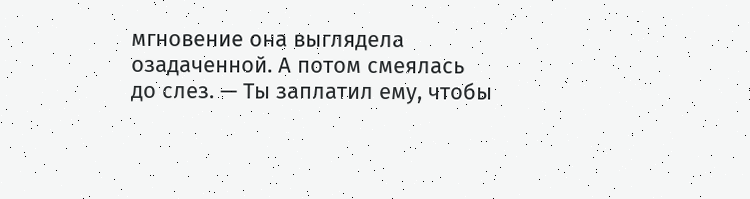мгновение она выглядела озадаченной. А потом смеялась до слез. — Ты заплатил ему, чтобы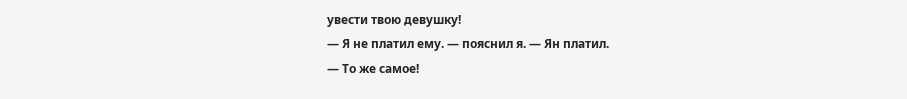увести твою девушку!
— Я не платил ему. — пояснил я. — Ян платил.
— То же самое!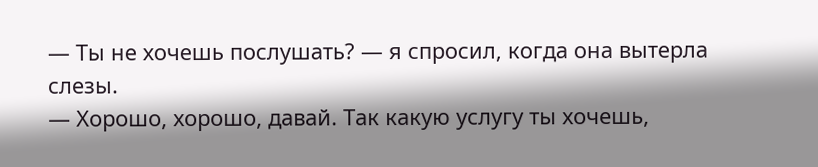— Ты не хочешь послушать? — я спросил, когда она вытерла слезы.
— Хорошо, хорошо, давай. Так какую услугу ты хочешь,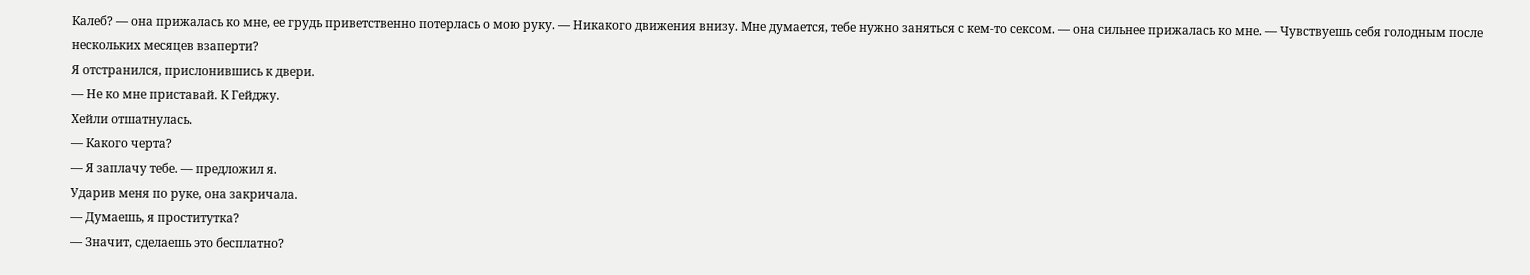Калеб? — она прижалась ко мне, ее грудь приветственно потерлась о мою руку. — Никакого движения внизу. Мне думается, тебе нужно заняться с кем-то сексом. — она сильнее прижалась ко мне. — Чувствуешь себя голодным после нескольких месяцев взаперти?
Я отстранился, прислонившись к двери.
— Не ко мне приставай. К Гейджу.
Хейли отшатнулась.
— Какого черта?
— Я заплачу тебе. — предложил я.
Ударив меня по руке, она закричала.
— Думаешь, я проститутка?
— Значит, сделаешь это бесплатно?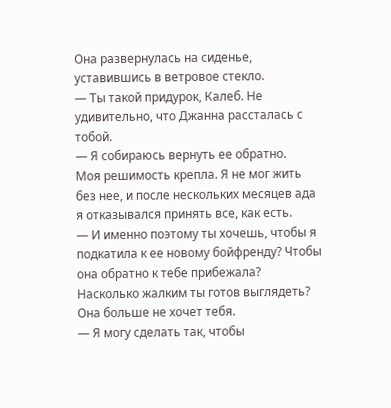Она развернулась на сиденье, уставившись в ветровое стекло.
— Ты такой придурок, Калеб. Не удивительно, что Джанна рассталась с тобой.
— Я собираюсь вернуть ее обратно.
Моя решимость крепла. Я не мог жить без нее, и после нескольких месяцев ада я отказывался принять все, как есть.
— И именно поэтому ты хочешь, чтобы я подкатила к ее новому бойфренду? Чтобы она обратно к тебе прибежала? Насколько жалким ты готов выглядеть? Она больше не хочет тебя.
— Я могу сделать так, чтобы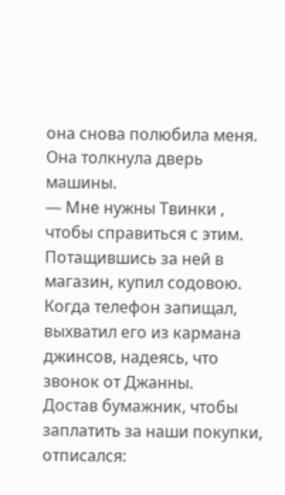она снова полюбила меня.
Она толкнула дверь машины.
— Мне нужны Твинки , чтобы справиться с этим.
Потащившись за ней в магазин, купил содовою. Когда телефон запищал, выхватил его из кармана джинсов, надеясь, что звонок от Джанны.
Достав бумажник, чтобы заплатить за наши покупки, отписался: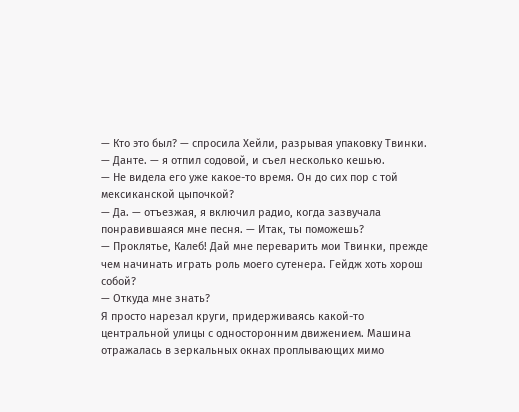— Кто это был? — спросила Хейли, разрывая упаковку Твинки.
— Данте. — я отпил содовой, и съел несколько кешью.
— Не видела его уже какое-то время. Он до сих пор с той мексиканской цыпочкой?
— Да. — отъезжая, я включил радио, когда зазвучала понравившаяся мне песня. — Итак, ты поможешь?
— Проклятье, Калеб! Дай мне переварить мои Твинки, прежде чем начинать играть роль моего сутенера. Гейдж хоть хорош собой?
— Откуда мне знать?
Я просто нарезал круги, придерживаясь какой-то центральной улицы с односторонним движением. Машина отражалась в зеркальных окнах проплывающих мимо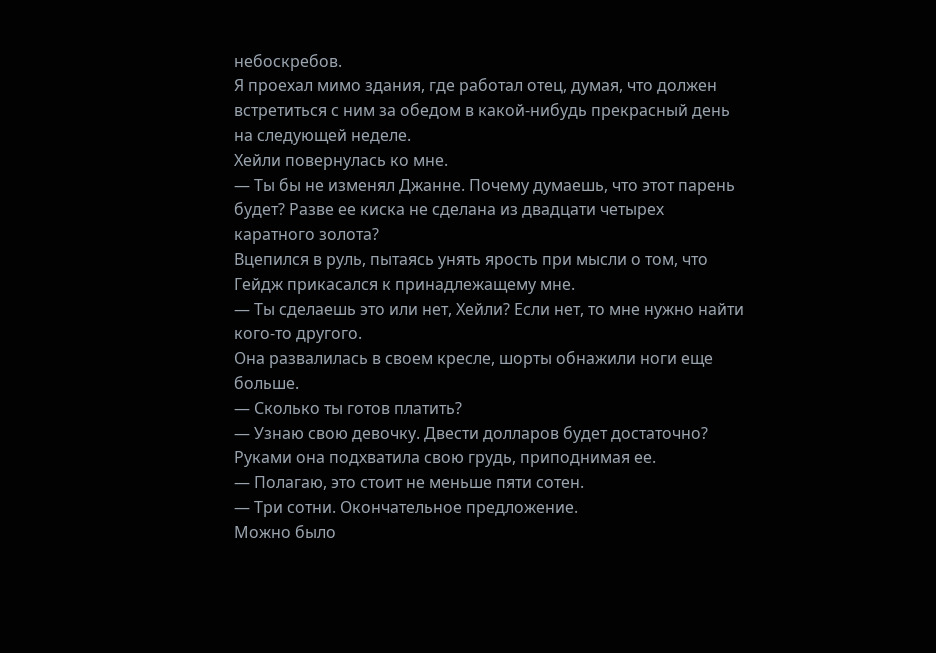небоскребов.
Я проехал мимо здания, где работал отец, думая, что должен встретиться с ним за обедом в какой-нибудь прекрасный день на следующей неделе.
Хейли повернулась ко мне.
— Ты бы не изменял Джанне. Почему думаешь, что этот парень будет? Разве ее киска не сделана из двадцати четырех каратного золота?
Вцепился в руль, пытаясь унять ярость при мысли о том, что Гейдж прикасался к принадлежащему мне.
— Ты сделаешь это или нет, Хейли? Если нет, то мне нужно найти кого-то другого.
Она развалилась в своем кресле, шорты обнажили ноги еще больше.
— Сколько ты готов платить?
— Узнаю свою девочку. Двести долларов будет достаточно?
Руками она подхватила свою грудь, приподнимая ее.
— Полагаю, это стоит не меньше пяти сотен.
— Три сотни. Окончательное предложение.
Можно было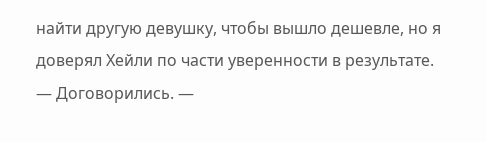найти другую девушку, чтобы вышло дешевле, но я доверял Хейли по части уверенности в результате.
— Договорились. —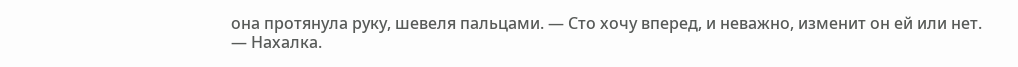она протянула руку, шевеля пальцами. — Сто хочу вперед, и неважно, изменит он ей или нет.
— Нахалка.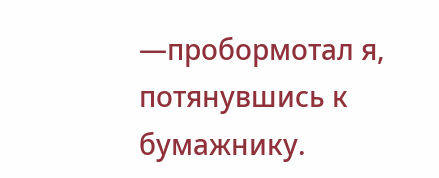—пробормотал я, потянувшись к бумажнику.